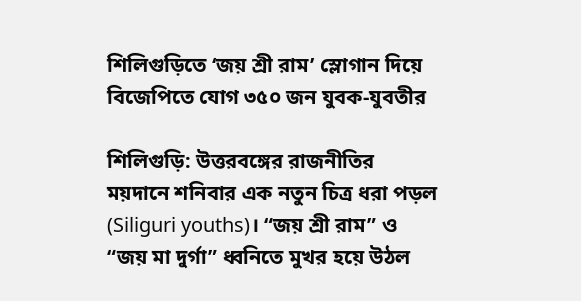শিলিগুড়িতে ‘জয় শ্রী রাম’ স্লোগান দিয়ে বিজেপিতে যোগ ৩৫০ জন যুবক-যুবতীর

শিলিগুড়ি: উত্তরবঙ্গের রাজনীতির ময়দানে শনিবার এক নতুন চিত্র ধরা পড়ল (Siliguri youths)। “জয় শ্রী রাম” ও “জয় মা দুর্গা” ধ্বনিতে মুখর হয়ে উঠল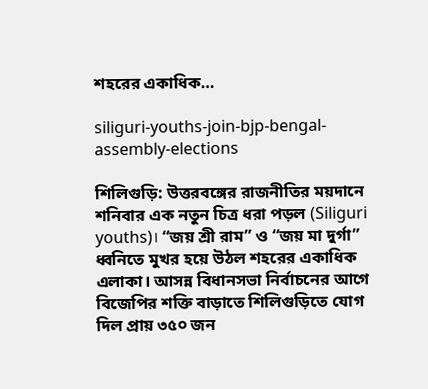শহরের একাধিক…

siliguri-youths-join-bjp-bengal-assembly-elections

শিলিগুড়ি: উত্তরবঙ্গের রাজনীতির ময়দানে শনিবার এক নতুন চিত্র ধরা পড়ল (Siliguri youths)। “জয় শ্রী রাম” ও “জয় মা দুর্গা” ধ্বনিতে মুখর হয়ে উঠল শহরের একাধিক এলাকা। আসন্ন বিধানসভা নির্বাচনের আগে বিজেপির শক্তি বাড়াতে শিলিগুড়িতে যোগ দিল প্রায় ৩৫০ জন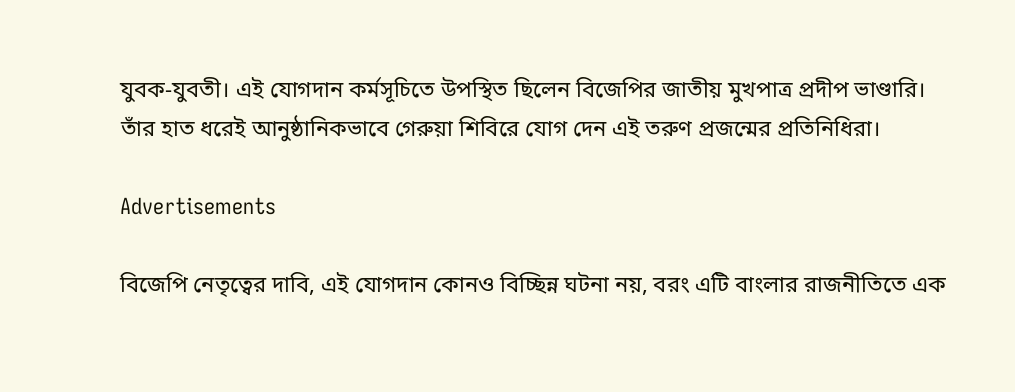যুবক-যুবতী। এই যোগদান কর্মসূচিতে উপস্থিত ছিলেন বিজেপির জাতীয় মুখপাত্র প্রদীপ ভাণ্ডারি। তাঁর হাত ধরেই আনুষ্ঠানিকভাবে গেরুয়া শিবিরে যোগ দেন এই তরুণ প্রজন্মের প্রতিনিধিরা।

Advertisements

বিজেপি নেতৃত্বের দাবি, এই যোগদান কোনও বিচ্ছিন্ন ঘটনা নয়, বরং এটি বাংলার রাজনীতিতে এক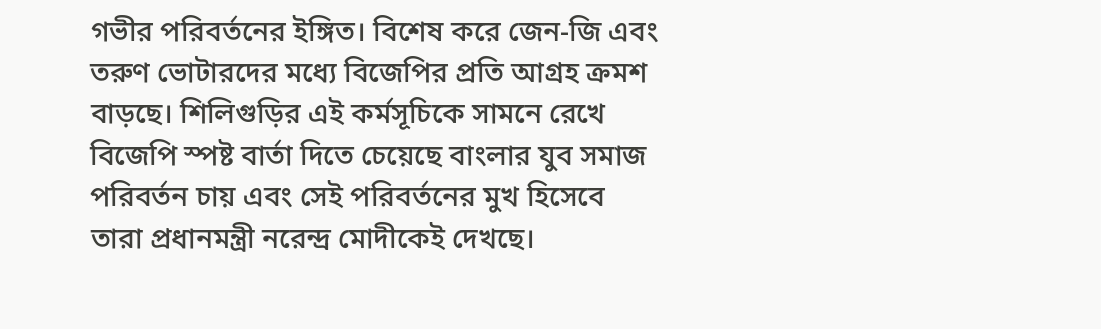গভীর পরিবর্তনের ইঙ্গিত। বিশেষ করে জেন-জি এবং তরুণ ভোটারদের মধ্যে বিজেপির প্রতি আগ্রহ ক্রমশ বাড়ছে। শিলিগুড়ির এই কর্মসূচিকে সামনে রেখে বিজেপি স্পষ্ট বার্তা দিতে চেয়েছে বাংলার যুব সমাজ পরিবর্তন চায় এবং সেই পরিবর্তনের মুখ হিসেবে তারা প্রধানমন্ত্রী নরেন্দ্র মোদীকেই দেখছে।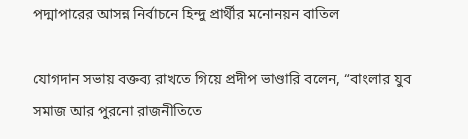পদ্মাপারের আসন্ন নির্বাচনে হিন্দু প্রার্থীর মনোনয়ন বাতিল

যোগদান সভায় বক্তব্য রাখতে গিয়ে প্রদীপ ভাণ্ডারি বলেন, “বাংলার যুব সমাজ আর পুরনো রাজনীতিতে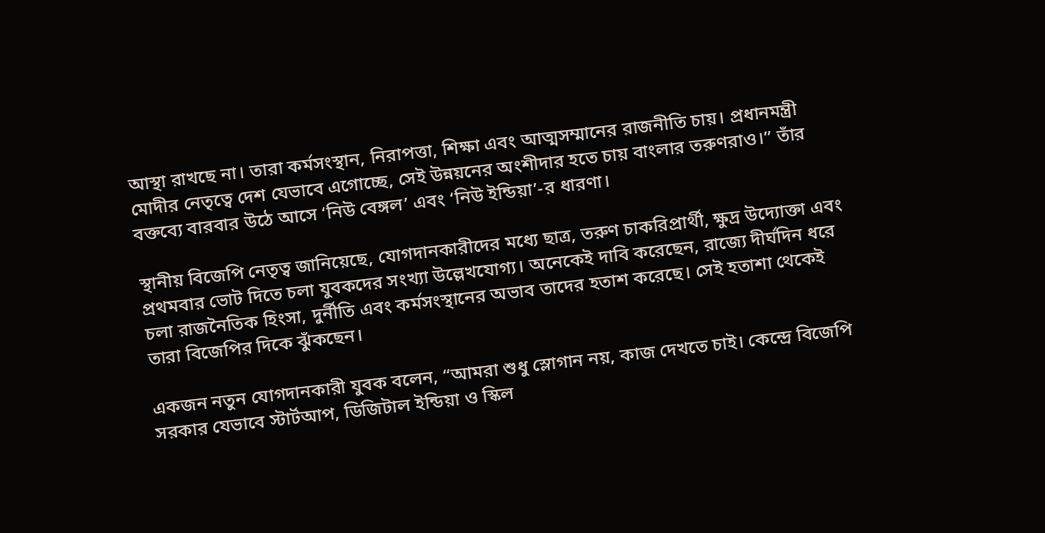আস্থা রাখছে না। তারা কর্মসংস্থান, নিরাপত্তা, শিক্ষা এবং আত্মসম্মানের রাজনীতি চায়। প্রধানমন্ত্রী মোদীর নেতৃত্বে দেশ যেভাবে এগোচ্ছে, সেই উন্নয়নের অংশীদার হতে চায় বাংলার তরুণরাও।” তাঁর বক্তব্যে বারবার উঠে আসে ‘নিউ বেঙ্গল’ এবং ‘নিউ ইন্ডিয়া’-র ধারণা।

স্থানীয় বিজেপি নেতৃত্ব জানিয়েছে, যোগদানকারীদের মধ্যে ছাত্র, তরুণ চাকরিপ্রার্থী, ক্ষুদ্র উদ্যোক্তা এবং প্রথমবার ভোট দিতে চলা যুবকদের সংখ্যা উল্লেখযোগ্য। অনেকেই দাবি করেছেন, রাজ্যে দীর্ঘদিন ধরে চলা রাজনৈতিক হিংসা, দুর্নীতি এবং কর্মসংস্থানের অভাব তাদের হতাশ করেছে। সেই হতাশা থেকেই তারা বিজেপির দিকে ঝুঁকছেন।

একজন নতুন যোগদানকারী যুবক বলেন, “আমরা শুধু স্লোগান নয়, কাজ দেখতে চাই। কেন্দ্রে বিজেপি সরকার যেভাবে স্টার্টআপ, ডিজিটাল ইন্ডিয়া ও স্কিল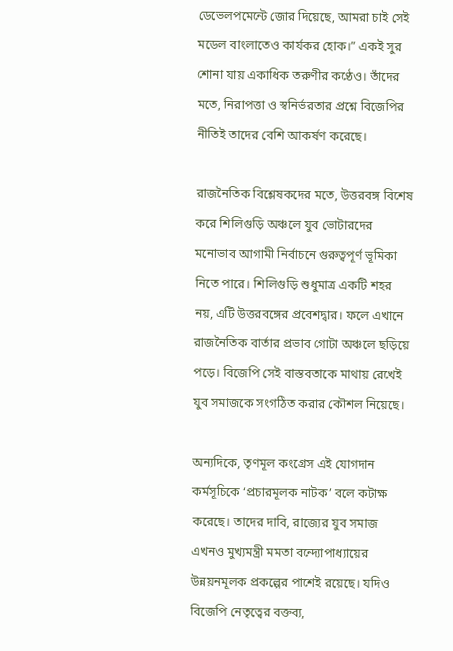ডেভেলপমেন্টে জোর দিয়েছে, আমরা চাই সেই মডেল বাংলাতেও কার্যকর হোক।” একই সুর শোনা যায় একাধিক তরুণীর কণ্ঠেও। তাঁদের মতে, নিরাপত্তা ও স্বনির্ভরতার প্রশ্নে বিজেপির নীতিই তাদের বেশি আকর্ষণ করেছে।

রাজনৈতিক বিশ্লেষকদের মতে, উত্তরবঙ্গ বিশেষ করে শিলিগুড়ি অঞ্চলে যুব ভোটারদের মনোভাব আগামী নির্বাচনে গুরুত্বপূর্ণ ভূমিকা নিতে পারে। শিলিগুড়ি শুধুমাত্র একটি শহর নয়, এটি উত্তরবঙ্গের প্রবেশদ্বার। ফলে এখানে রাজনৈতিক বার্তার প্রভাব গোটা অঞ্চলে ছড়িয়ে পড়ে। বিজেপি সেই বাস্তবতাকে মাথায় রেখেই যুব সমাজকে সংগঠিত করার কৌশল নিয়েছে।

অন্যদিকে, তৃণমূল কংগ্রেস এই যোগদান কর্মসূচিকে ‘প্রচারমূলক নাটক’ বলে কটাক্ষ করেছে। তাদের দাবি, রাজ্যের যুব সমাজ এখনও মুখ্যমন্ত্রী মমতা বন্দ্যোপাধ্যায়ের উন্নয়নমূলক প্রকল্পের পাশেই রয়েছে। যদিও বিজেপি নেতৃত্বের বক্তব্য,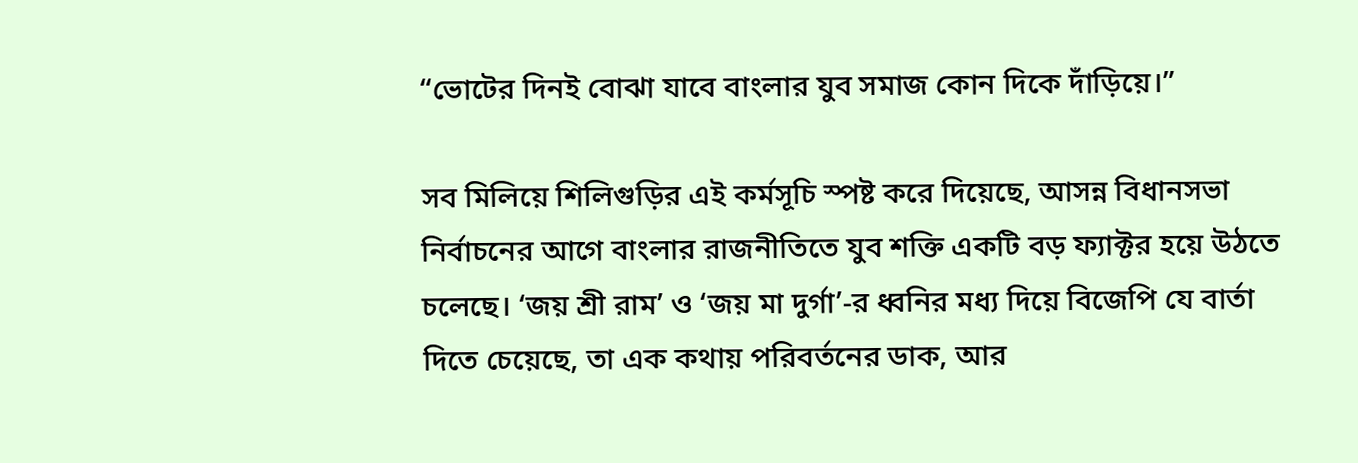“ভোটের দিনই বোঝা যাবে বাংলার যুব সমাজ কোন দিকে দাঁড়িয়ে।”

সব মিলিয়ে শিলিগুড়ির এই কর্মসূচি স্পষ্ট করে দিয়েছে, আসন্ন বিধানসভা নির্বাচনের আগে বাংলার রাজনীতিতে যুব শক্তি একটি বড় ফ্যাক্টর হয়ে উঠতে চলেছে। ‘জয় শ্রী রাম’ ও ‘জয় মা দুর্গা’-র ধ্বনির মধ্য দিয়ে বিজেপি যে বার্তা দিতে চেয়েছে, তা এক কথায় পরিবর্তনের ডাক, আর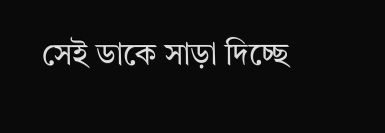সেই ডাকে সাড়া দিচ্ছে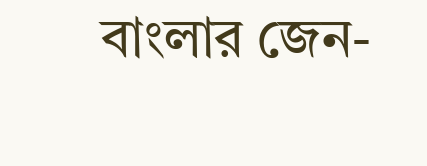বাংলার জেন-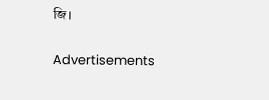জি।

Advertisements